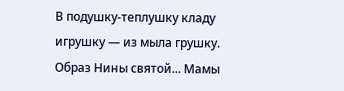В подушку-теплушку кладу игрушку — из мыла грушку. Образ Нины святой... Мамы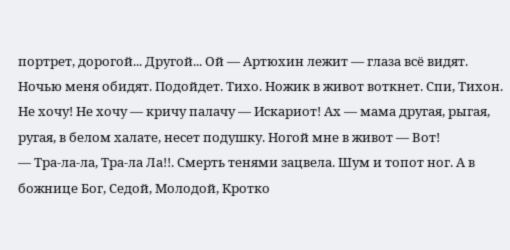портрет, дорогой... Другой... Ой — Артюхин лежит — глаза всё видят. Ночью меня обидят. Подойдет. Тихо. Ножик в живот воткнет. Спи, Тихон. Не хочу! Не хочу — кричу палачу — Искариот! Ах — мама другая, рыгая, ругая, в белом халате, несет подушку. Ногой мне в живот — Вот!
— Тра-ла-ла, Тра-ла Ла!!. Смерть тенями зацвела. Шум и топот ног. А в божнице Бог, Седой, Молодой, Кротко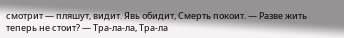смотрит — пляшут, видит. Явь обидит, Смерть покоит. — Разве жить теперь не стоит? — Тра-ла-ла, Тра-ла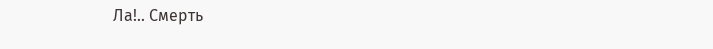Ла!.. Смерть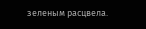зеленым расцвела.